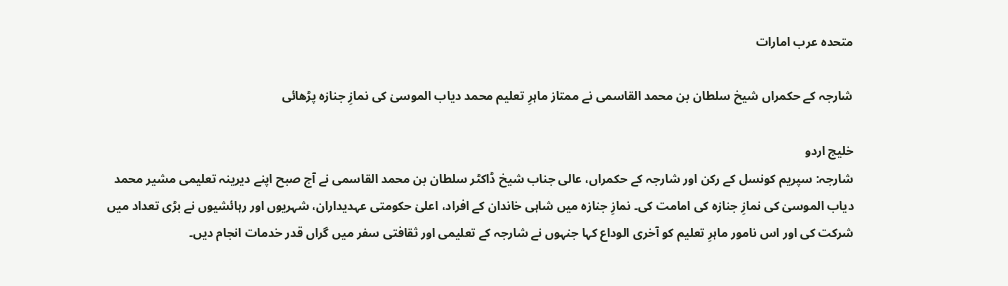متحدہ عرب امارات

شارجہ کے حکمراں شیخ سلطان بن محمد القاسمی نے ممتاز ماہرِ تعلیم محمد دیاب الموسیٰ کی نمازِ جنازہ پڑھائی

خلیج اردو
شارجہ: سپریم کونسل کے رکن اور شارجہ کے حکمراں، عالی جناب شیخ ڈاکٹر سلطان بن محمد القاسمی نے آج صبح اپنے دیرینہ تعلیمی مشیر محمد دیاب الموسیٰ کی نمازِ جنازہ کی امامت کی۔ نمازِ جنازہ میں شاہی خاندان کے افراد، اعلیٰ حکومتی عہدیداران، شہریوں اور رہائشیوں نے بڑی تعداد میں شرکت کی اور اس نامور ماہرِ تعلیم کو آخری الوداع کہا جنہوں نے شارجہ کے تعلیمی اور ثقافتی سفر میں گراں قدر خدمات انجام دیں۔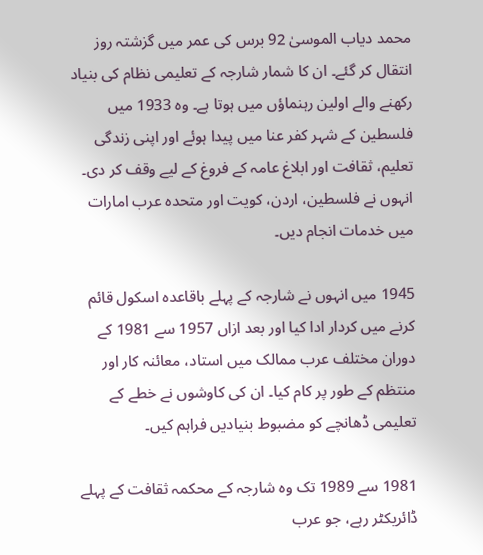محمد دیاب الموسیٰ 92 برس کی عمر میں گزشتہ روز انتقال کر گئے۔ ان کا شمار شارجہ کے تعلیمی نظام کی بنیاد رکھنے والے اولین رہنماؤں میں ہوتا ہے۔ وہ 1933 میں فلسطین کے شہر کفر عنا میں پیدا ہوئے اور اپنی زندگی تعلیم، ثقافت اور ابلاغ عامہ کے فروغ کے لیے وقف کر دی۔ انہوں نے فلسطین، اردن، کویت اور متحدہ عرب امارات میں خدمات انجام دیں۔

1945 میں انہوں نے شارجہ کے پہلے باقاعدہ اسکول قائم کرنے میں کردار ادا کیا اور بعد ازاں 1957 سے 1981 کے دوران مختلف عرب ممالک میں استاد، معائنہ کار اور منتظم کے طور پر کام کیا۔ ان کی کاوشوں نے خطے کے تعلیمی ڈھانچے کو مضبوط بنیادیں فراہم کیں۔

1981 سے 1989 تک وہ شارجہ کے محکمہ ثقافت کے پہلے ڈائریکٹر رہے، جو عرب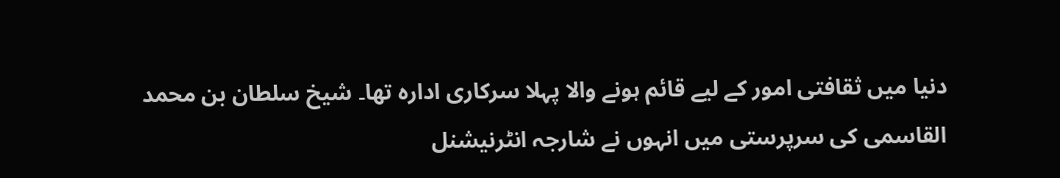دنیا میں ثقافتی امور کے لیے قائم ہونے والا پہلا سرکاری ادارہ تھا۔ شیخ سلطان بن محمد القاسمی کی سرپرستی میں انہوں نے شارجہ انٹرنیشنل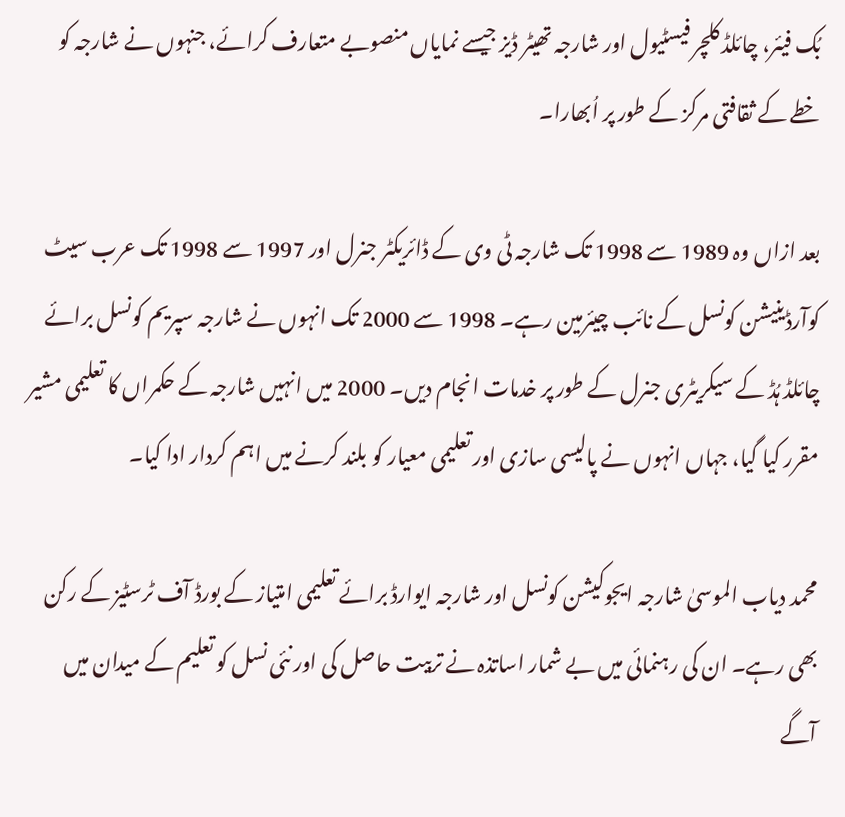بُک فیئر، چائلڈ کلچر فیسٹیول اور شارجہ تھیٹر ڈیز جیسے نمایاں منصوبے متعارف کرائے، جنہوں نے شارجہ کو خطے کے ثقافتی مرکز کے طور پر اُبھارا۔

بعد ازاں وہ 1989 سے 1998 تک شارجہ ٹی وی کے ڈائریکٹر جنرل اور 1997 سے 1998 تک عرب سیٹ کوآرڈینیشن کونسل کے نائب چیئرمین رہے۔ 1998 سے 2000 تک انہوں نے شارجہ سپریم کونسل برائے چائلڈ ہُڈ کے سیکریٹری جنرل کے طور پر خدمات انجام دیں۔ 2000 میں انہیں شارجہ کے حکمراں کا تعلیمی مشیر مقرر کیا گیا، جہاں انہوں نے پالیسی سازی اور تعلیمی معیار کو بلند کرنے میں اہم کردار ادا کیا۔

محمد دیاب الموسیٰ شارجہ ایجوکیشن کونسل اور شارجہ ایوارڈ برائے تعلیمی امتیاز کے بورڈ آف ٹرسٹیز کے رکن بھی رہے۔ ان کی رہنمائی میں بے شمار اساتذہ نے تربیت حاصل کی اور نئی نسل کو تعلیم کے میدان میں آگے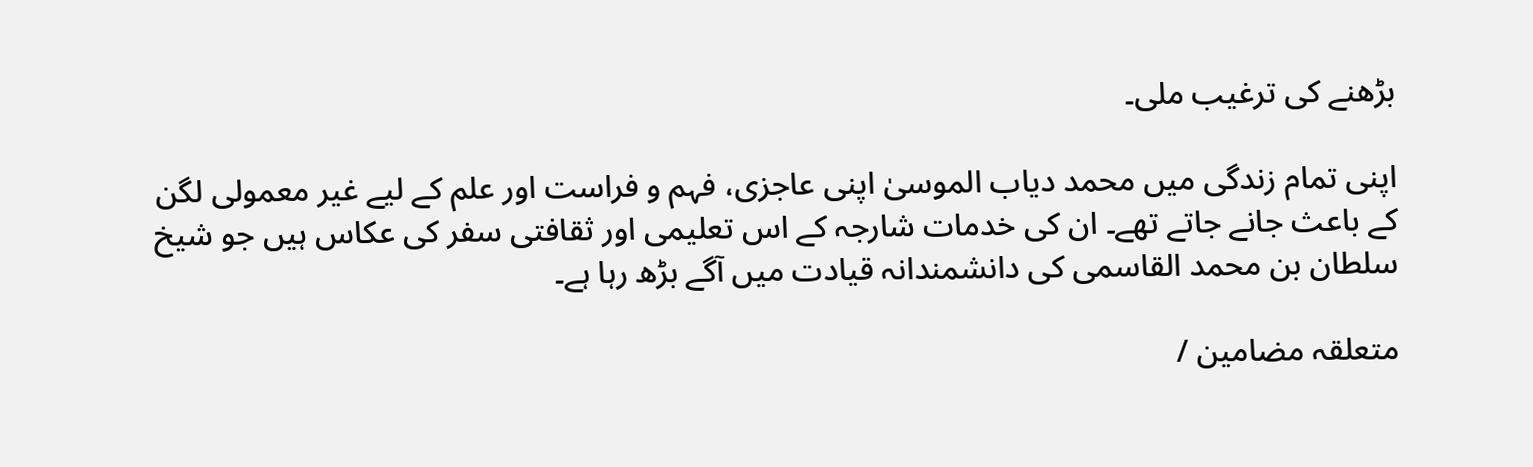بڑھنے کی ترغیب ملی۔

اپنی تمام زندگی میں محمد دیاب الموسیٰ اپنی عاجزی، فہم و فراست اور علم کے لیے غیر معمولی لگن کے باعث جانے جاتے تھے۔ ان کی خدمات شارجہ کے اس تعلیمی اور ثقافتی سفر کی عکاس ہیں جو شیخ سلطان بن محمد القاسمی کی دانشمندانہ قیادت میں آگے بڑھ رہا ہے۔

متعلقہ مضامین /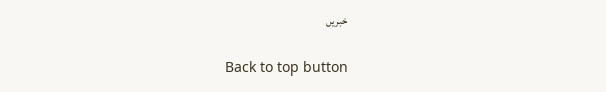خبریں

Back to top button